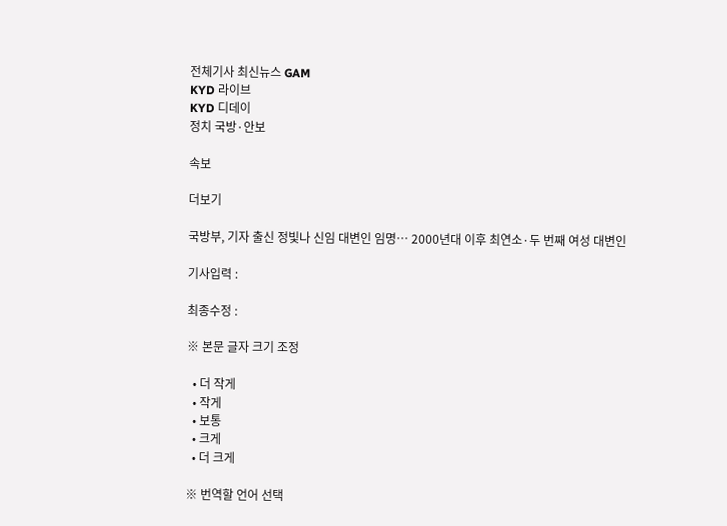전체기사 최신뉴스 GAM
KYD 라이브
KYD 디데이
정치 국방·안보

속보

더보기

국방부, 기자 출신 정빛나 신임 대변인 임명… 2000년대 이후 최연소·두 번째 여성 대변인

기사입력 :

최종수정 :

※ 본문 글자 크기 조정

  • 더 작게
  • 작게
  • 보통
  • 크게
  • 더 크게

※ 번역할 언어 선택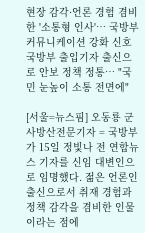현장 감각·언론 경험 겸비한 '소통형 인사'… 국방부 커뮤니케이션 강화 신호
국방부 출입기자 출신으로 안보 정책 정통… "국민 눈높이 소통 전면에"

[서울=뉴스핌] 오동룡 군사방산전문기자 = 국방부가 15일 정빛나 전 연합뉴스 기자를 신임 대변인으로 임명했다. 젊은 언론인 출신으로서 취재 경험과 정책 감각을 겸비한 인물이라는 점에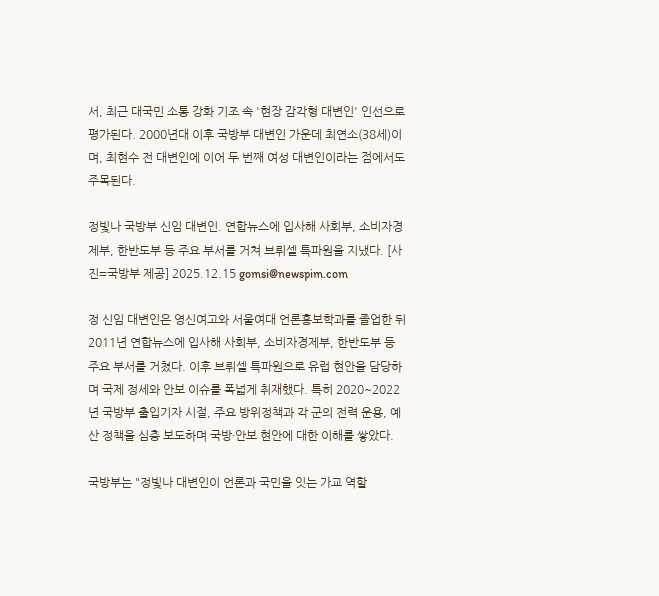서, 최근 대국민 소통 강화 기조 속 '현장 감각형 대변인' 인선으로 평가된다. 2000년대 이후 국방부 대변인 가운데 최연소(38세)이며, 최현수 전 대변인에 이어 두 번째 여성 대변인이라는 점에서도 주목된다.

정빛나 국방부 신임 대변인. 연합뉴스에 입사해 사회부, 소비자경제부, 한반도부 등 주요 부서를 거쳐 브뤼셀 특파원을 지냈다. [사진=국방부 제공] 2025.12.15 gomsi@newspim.com

정 신임 대변인은 영신여고와 서울여대 언론홍보학과를 졸업한 뒤 2011년 연합뉴스에 입사해 사회부, 소비자경제부, 한반도부 등 주요 부서를 거쳤다. 이후 브뤼셀 특파원으로 유럽 현안을 담당하며 국제 정세와 안보 이슈를 폭넓게 취재했다. 특히 2020~2022년 국방부 출입기자 시절, 주요 방위정책과 각 군의 전력 운용, 예산 정책을 심층 보도하며 국방·안보 현안에 대한 이해를 쌓았다.

국방부는 "정빛나 대변인이 언론과 국민을 잇는 가교 역할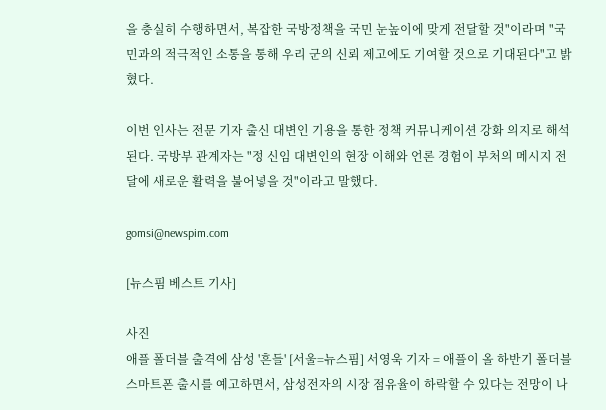을 충실히 수행하면서, 복잡한 국방정책을 국민 눈높이에 맞게 전달할 것"이라며 "국민과의 적극적인 소통을 통해 우리 군의 신뢰 제고에도 기여할 것으로 기대된다"고 밝혔다.

이번 인사는 전문 기자 출신 대변인 기용을 통한 정책 커뮤니케이션 강화 의지로 해석된다. 국방부 관계자는 "정 신임 대변인의 현장 이해와 언론 경험이 부처의 메시지 전달에 새로운 활력을 불어넣을 것"이라고 말했다.

gomsi@newspim.com

[뉴스핌 베스트 기사]

사진
애플 폴더블 출격에 삼성 '흔들' [서울=뉴스핌] 서영욱 기자 = 애플이 올 하반기 폴더블 스마트폰 출시를 예고하면서, 삼성전자의 시장 점유율이 하락할 수 있다는 전망이 나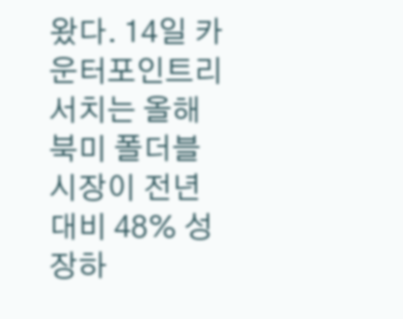왔다. 14일 카운터포인트리서치는 올해 북미 폴더블 시장이 전년 대비 48% 성장하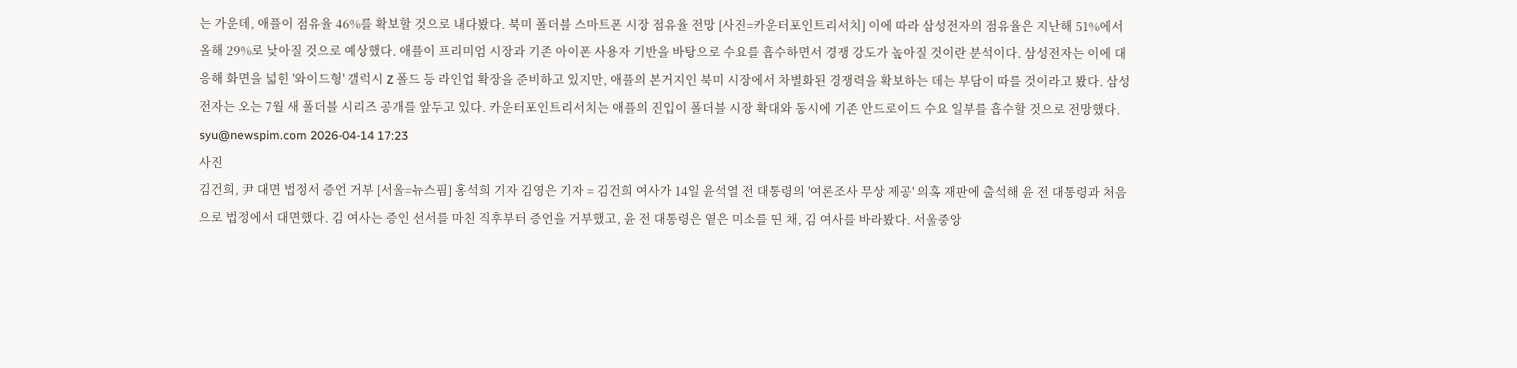는 가운데, 애플이 점유율 46%를 확보할 것으로 내다봤다. 북미 폴더블 스마트폰 시장 점유율 전망 [사진=카운터포인트리서치] 이에 따라 삼성전자의 점유율은 지난해 51%에서 올해 29%로 낮아질 것으로 예상했다. 애플이 프리미엄 시장과 기존 아이폰 사용자 기반을 바탕으로 수요를 흡수하면서 경쟁 강도가 높아질 것이란 분석이다. 삼성전자는 이에 대응해 화면을 넓힌 '와이드형' 갤럭시 Z 폴드 등 라인업 확장을 준비하고 있지만, 애플의 본거지인 북미 시장에서 차별화된 경쟁력을 확보하는 데는 부담이 따를 것이라고 봤다. 삼성전자는 오는 7월 새 폴더블 시리즈 공개를 앞두고 있다. 카운터포인트리서치는 애플의 진입이 폴더블 시장 확대와 동시에 기존 안드로이드 수요 일부를 흡수할 것으로 전망했다. syu@newspim.com 2026-04-14 17:23
사진
김건희, 尹 대면 법정서 증언 거부 [서울=뉴스핌] 홍석희 기자 김영은 기자 = 김건희 여사가 14일 윤석열 전 대통령의 '여론조사 무상 제공' 의혹 재판에 출석해 윤 전 대통령과 처음으로 법정에서 대면했다. 김 여사는 증인 선서를 마친 직후부터 증언을 거부했고, 윤 전 대통령은 옅은 미소를 띤 채, 김 여사를 바라봤다. 서울중앙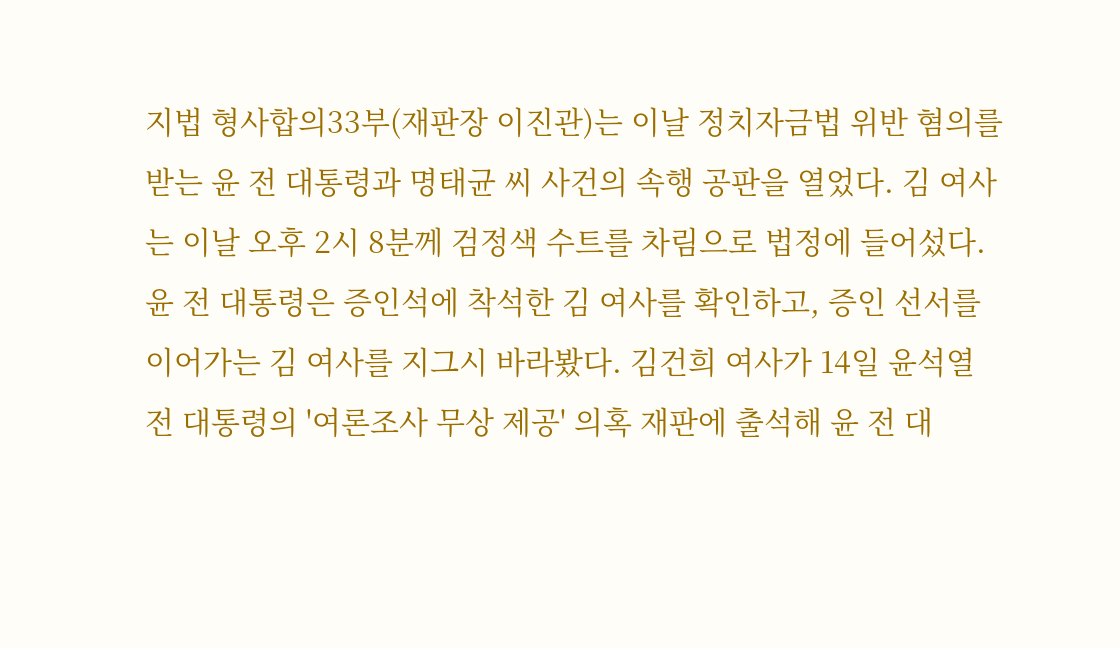지법 형사합의33부(재판장 이진관)는 이날 정치자금법 위반 혐의를 받는 윤 전 대통령과 명태균 씨 사건의 속행 공판을 열었다. 김 여사는 이날 오후 2시 8분께 검정색 수트를 차림으로 법정에 들어섰다. 윤 전 대통령은 증인석에 착석한 김 여사를 확인하고, 증인 선서를 이어가는 김 여사를 지그시 바라봤다. 김건희 여사가 14일 윤석열 전 대통령의 '여론조사 무상 제공' 의혹 재판에 출석해 윤 전 대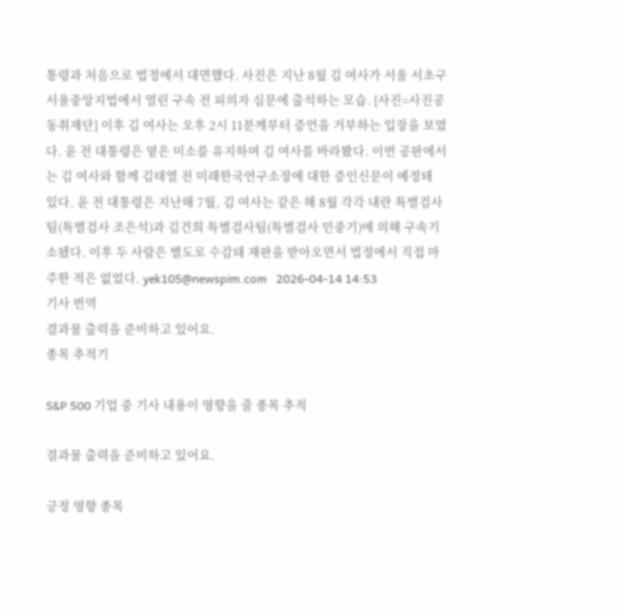통령과 처음으로 법정에서 대면했다. 사진은 지난 8월 김 여사가 서울 서초구 서울중앙지법에서 열린 구속 전 피의자 심문에 출석하는 모습. [사진=사진공동취재단] 이후 김 여사는 오후 2시 11분께부터 증언을 거부하는 입장을 보였다. 윤 전 대통령은 옅은 미소를 유지하며 김 여사를 바라봤다. 이번 공판에서는 김 여사와 함께 김태열 전 미래한국연구소장에 대한 증인신문이 예정돼 있다. 윤 전 대통령은 지난해 7월, 김 여사는 같은 해 8월 각각 내란 특별검사팀(특별검사 조은석)과 김건희 특별검사팀(특별검사 민중기)에 의해 구속기소됐다. 이후 두 사람은 별도로 수감돼 재판을 받아오면서 법정에서 직접 마주한 적은 없었다. yek105@newspim.com   2026-04-14 14:53
기사 번역
결과물 출력을 준비하고 있어요.
종목 추적기

S&P 500 기업 중 기사 내용이 영향을 줄 종목 추적

결과물 출력을 준비하고 있어요.

긍정 영향 종목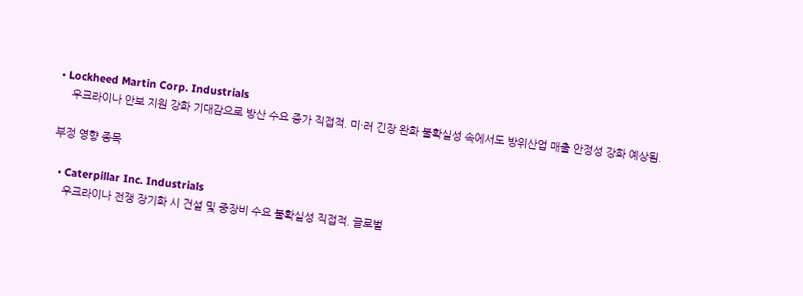• Lockheed Martin Corp. Industrials
    우크라이나 안보 지원 강화 기대감으로 방산 수요 증가 직접적. 미·러 긴장 완화 불확실성 속에서도 방위산업 매출 안정성 강화 예상됨.

부정 영향 종목

  • Caterpillar Inc. Industrials
    우크라이나 전쟁 장기화 시 건설 및 중장비 수요 불확실성 직접적. 글로벌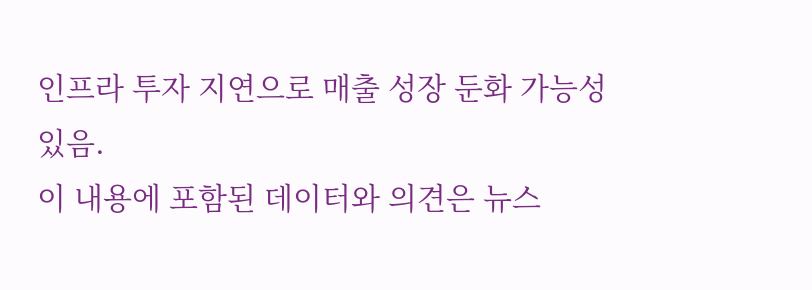인프라 투자 지연으로 매출 성장 둔화 가능성 있음.
이 내용에 포함된 데이터와 의견은 뉴스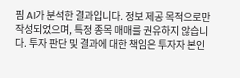핌 AI가 분석한 결과입니다. 정보 제공 목적으로만 작성되었으며, 특정 종목 매매를 권유하지 않습니다. 투자 판단 및 결과에 대한 책임은 투자자 본인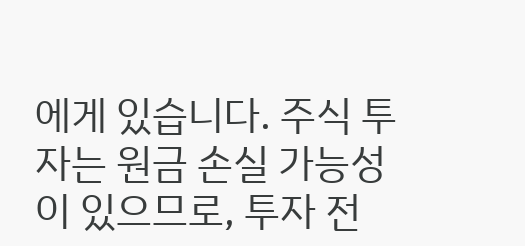에게 있습니다. 주식 투자는 원금 손실 가능성이 있으므로, 투자 전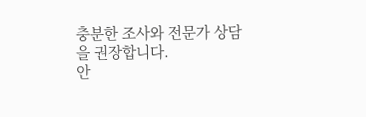충분한 조사와 전문가 상담을 권장합니다.
안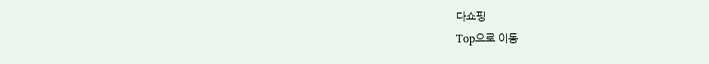다쇼핑
Top으로 이동